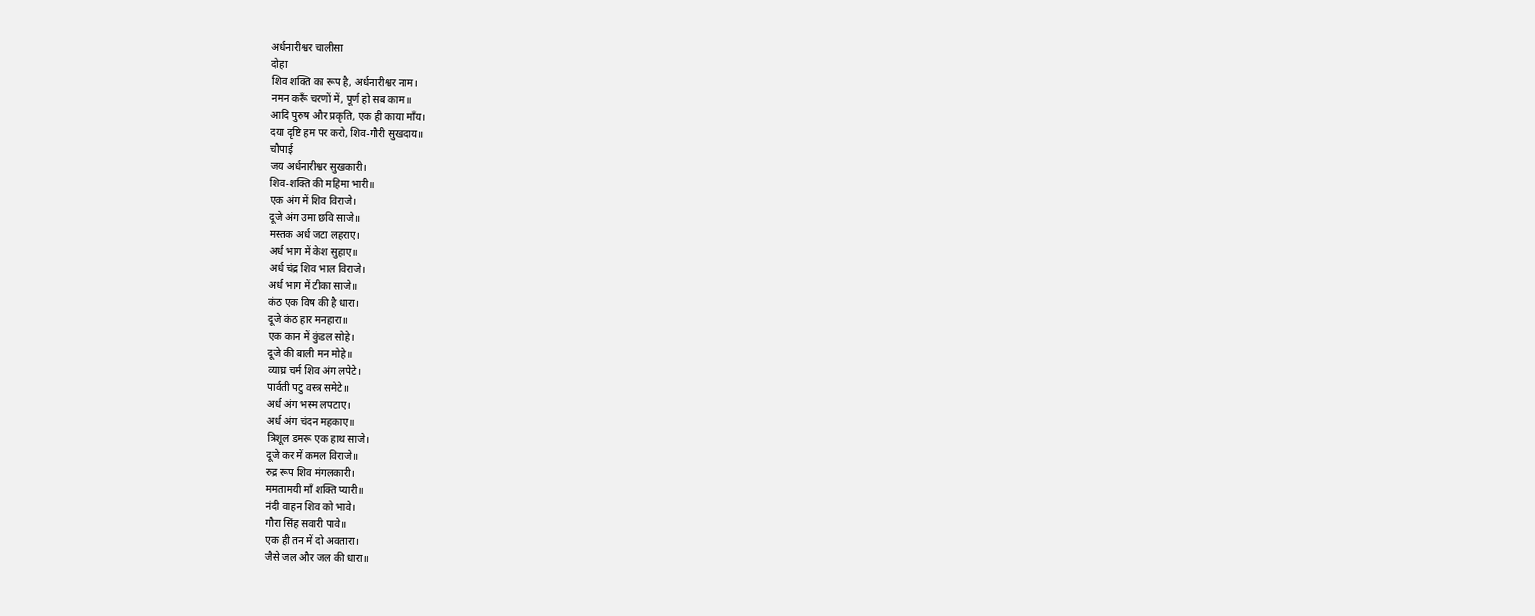अर्धनारीश्वर चालीसा
दोहा
शिव शक्ति का रूप है, अर्धनारीश्वर नाम।
नमन करूँ चरणों में, पूर्ण हो सब काम॥
आदि पुरुष और प्रकृति, एक ही काया माँय।
दया दृष्टि हम पर करो, शिव-गौरी सुखदाय॥
चौपाई
जय अर्धनारीश्वर सुखकारी।
शिव-शक्ति की महिमा भारी॥
एक अंग में शिव विराजे।
दूजे अंग उमा छवि साजे॥
मस्तक अर्ध जटा लहराए।
अर्ध भाग में केश सुहाए॥
अर्ध चंद्र शिव भाल विराजे।
अर्ध भाग में टीका साजे॥
कंठ एक विष की है धारा।
दूजे कंठ हार मनहारा॥
एक कान में कुंडल सोहे।
दूजे की बाली मन मोहे॥
व्याघ्र चर्म शिव अंग लपेटे।
पार्वती पटु वस्त्र समेटे॥
अर्ध अंग भस्म लपटाए।
अर्ध अंग चंदन महकाए॥
त्रिशूल डमरू एक हाथ साजे।
दूजे कर में कमल विराजे॥
रुद्र रूप शिव मंगलकारी।
ममतामयी माँ शक्ति प्यारी॥
नंदी वाहन शिव को भावे।
गौरा सिंह सवारी पावे॥
एक ही तन में दो अवतारा।
जैसे जल और जल की धारा॥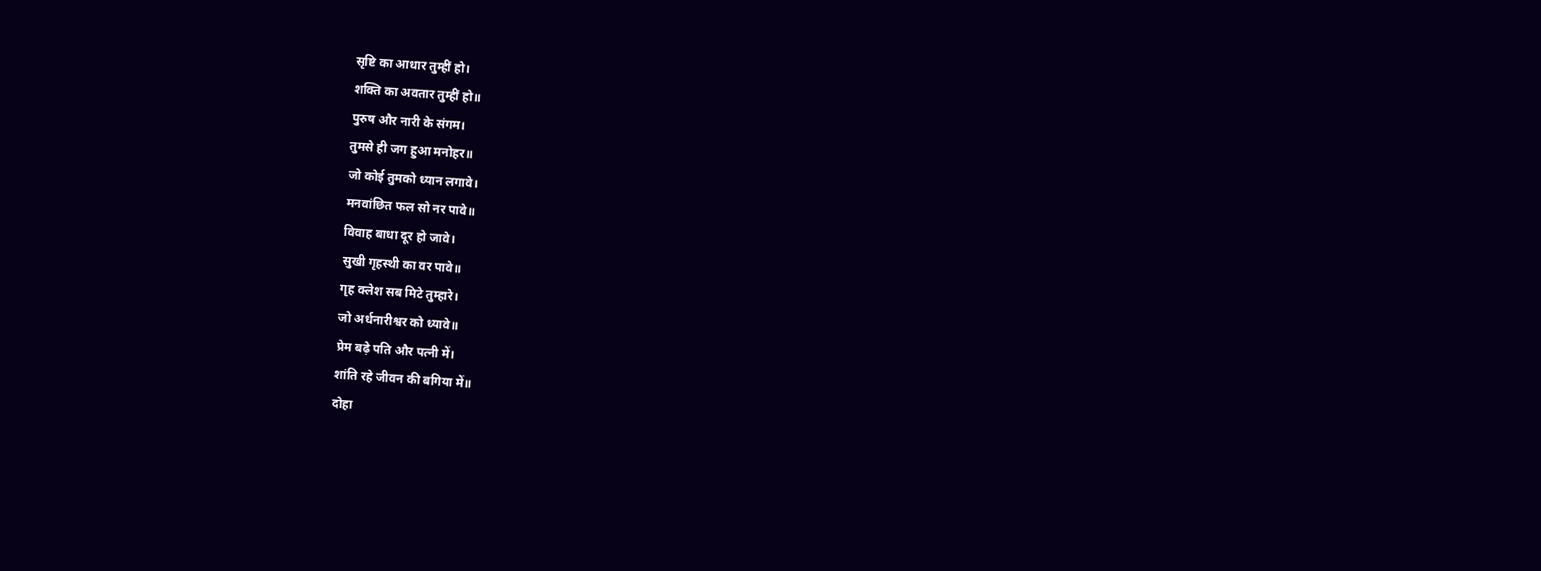सृष्टि का आधार तुम्हीं हो।
शक्ति का अवतार तुम्हीं हो॥
पुरुष और नारी के संगम।
तुमसे ही जग हुआ मनोहर॥
जो कोई तुमको ध्यान लगावे।
मनवांछित फल सो नर पावे॥
विवाह बाधा दूर हो जावे।
सुखी गृहस्थी का वर पावे॥
गृह क्लेश सब मिटे तुम्हारे।
जो अर्धनारीश्वर को ध्यावे॥
प्रेम बढ़े पति और पत्नी में।
शांति रहे जीवन की बगिया में॥
दोहा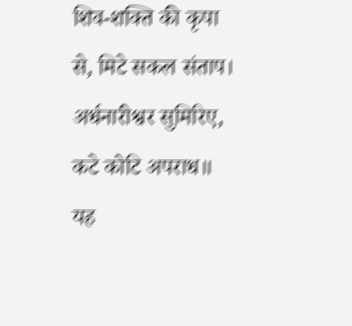शिव-शक्ति की कृपा से, मिटे सकल संताप।
अर्धनारीश्वर सुमिरिए, कटे कोटि अपराध॥
यह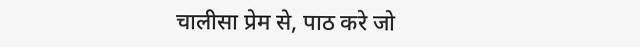चालीसा प्रेम से, पाठ करे जो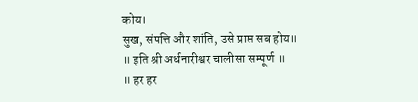कोय।
सुख, संपत्ति और शांति, उसे प्राप्त सब होय॥
॥ इति श्री अर्धनारीश्वर चालीसा सम्पूर्ण ॥
॥ हर हर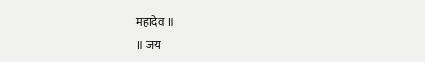महादेव ॥
॥ जय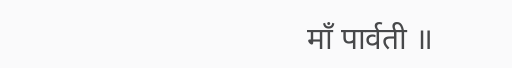माँ पार्वती ॥